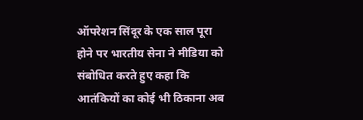ऑपरेशन सिंदूर के एक साल पूरा होने पर भारतीय सेना ने मीडिया को संबोधित करते हुए कहा कि आतंकियों का कोई भी ठिकाना अब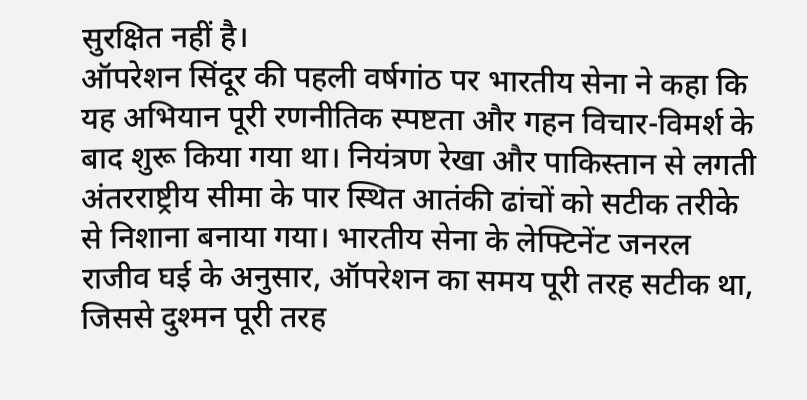सुरक्षित नहीं है।
ऑपरेशन सिंदूर की पहली वर्षगांठ पर भारतीय सेना ने कहा कि यह अभियान पूरी रणनीतिक स्पष्टता और गहन विचार-विमर्श के बाद शुरू किया गया था। नियंत्रण रेखा और पाकिस्तान से लगती अंतरराष्ट्रीय सीमा के पार स्थित आतंकी ढांचों को सटीक तरीके से निशाना बनाया गया। भारतीय सेना के लेफ्टिनेंट जनरल राजीव घई के अनुसार, ऑपरेशन का समय पूरी तरह सटीक था, जिससे दुश्मन पूरी तरह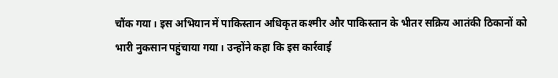चौंक गया। इस अभियान में पाकिस्तान अधिकृत कश्मीर और पाकिस्तान के भीतर सक्रिय आतंकी ठिकानों को भारी नुकसान पहुंचाया गया। उन्होंने कहा कि इस कार्रवाई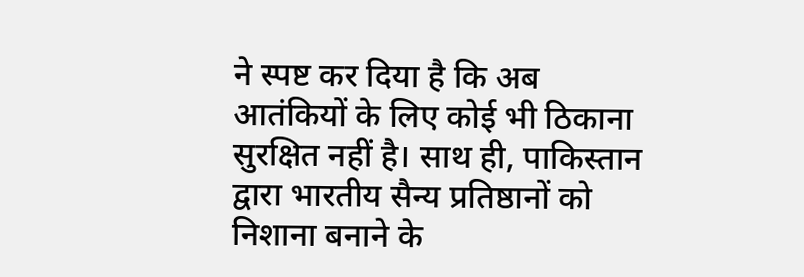ने स्पष्ट कर दिया है कि अब आतंकियों के लिए कोई भी ठिकाना सुरक्षित नहीं है। साथ ही, पाकिस्तान द्वारा भारतीय सैन्य प्रतिष्ठानों को निशाना बनाने के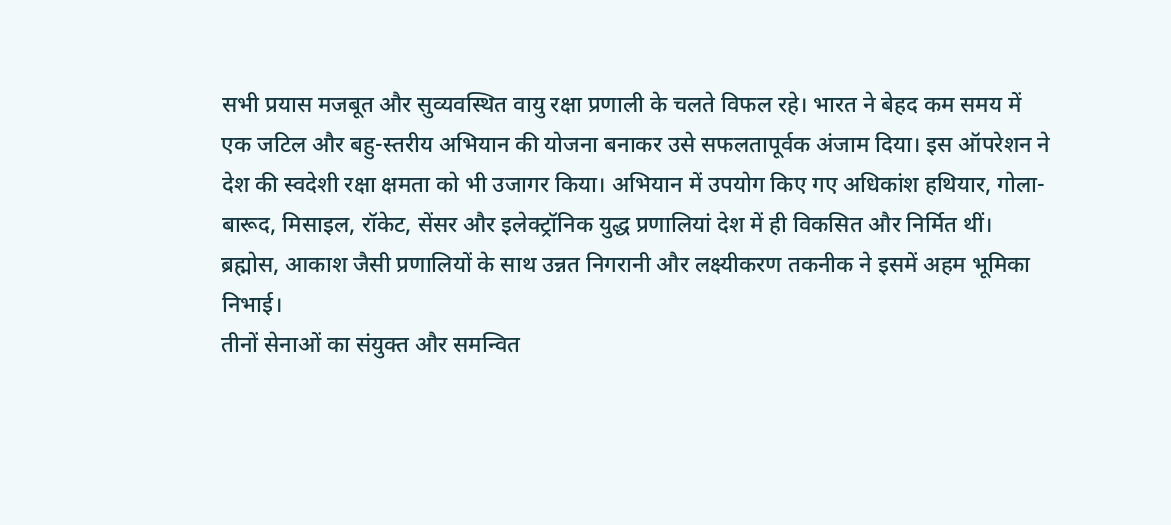सभी प्रयास मजबूत और सुव्यवस्थित वायु रक्षा प्रणाली के चलते विफल रहे। भारत ने बेहद कम समय में एक जटिल और बहु-स्तरीय अभियान की योजना बनाकर उसे सफलतापूर्वक अंजाम दिया। इस ऑपरेशन ने देश की स्वदेशी रक्षा क्षमता को भी उजागर किया। अभियान में उपयोग किए गए अधिकांश हथियार, गोला-बारूद, मिसाइल, रॉकेट, सेंसर और इलेक्ट्रॉनिक युद्ध प्रणालियां देश में ही विकसित और निर्मित थीं। ब्रह्मोस, आकाश जैसी प्रणालियों के साथ उन्नत निगरानी और लक्ष्यीकरण तकनीक ने इसमें अहम भूमिका निभाई।
तीनों सेनाओं का संयुक्त और समन्वित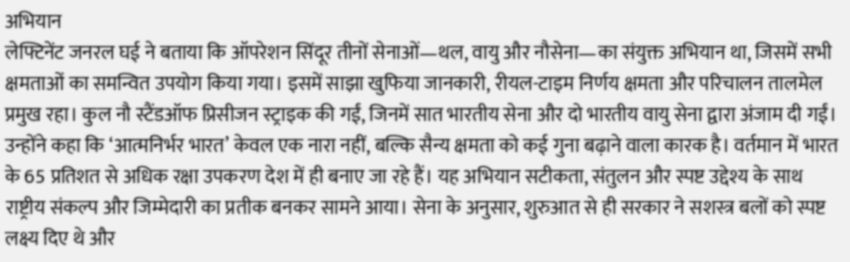अभियान
लेफ्टिनेंट जनरल घई ने बताया कि ऑपरेशन सिंदूर तीनों सेनाओं—थल, वायु और नौसेना—का संयुक्त अभियान था, जिसमें सभी क्षमताओं का समन्वित उपयोग किया गया। इसमें साझा खुफिया जानकारी, रीयल-टाइम निर्णय क्षमता और परिचालन तालमेल प्रमुख रहा। कुल नौ स्टैंडऑफ प्रिसीजन स्ट्राइक की गईं, जिनमें सात भारतीय सेना और दो भारतीय वायु सेना द्वारा अंजाम दी गईं। उन्होंने कहा कि ‘आत्मनिर्भर भारत’ केवल एक नारा नहीं, बल्कि सैन्य क्षमता को कई गुना बढ़ाने वाला कारक है। वर्तमान में भारत के 65 प्रतिशत से अधिक रक्षा उपकरण देश में ही बनाए जा रहे हैं। यह अभियान सटीकता, संतुलन और स्पष्ट उद्देश्य के साथ राष्ट्रीय संकल्प और जिम्मेदारी का प्रतीक बनकर सामने आया। सेना के अनुसार, शुरुआत से ही सरकार ने सशस्त्र बलों को स्पष्ट लक्ष्य दिए थे और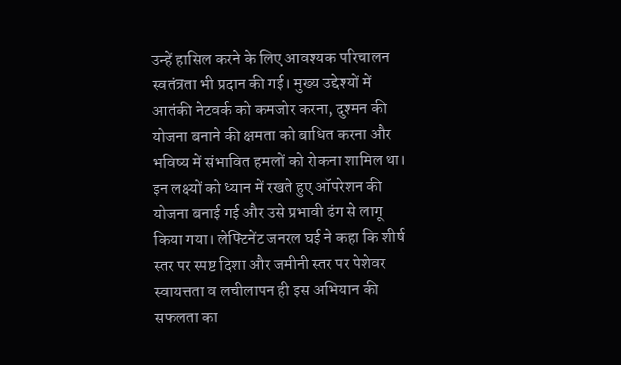उन्हें हासिल करने के लिए आवश्यक परिचालन स्वतंत्रता भी प्रदान की गई। मुख्य उद्देश्यों में आतंकी नेटवर्क को कमजोर करना, दुश्मन की योजना बनाने की क्षमता को बाधित करना और भविष्य में संभावित हमलों को रोकना शामिल था। इन लक्ष्यों को ध्यान में रखते हुए ऑपरेशन की योजना बनाई गई और उसे प्रभावी ढंग से लागू किया गया। लेफ्टिनेंट जनरल घई ने कहा कि शीर्ष स्तर पर स्पष्ट दिशा और जमीनी स्तर पर पेशेवर स्वायत्तता व लचीलापन ही इस अभियान की सफलता का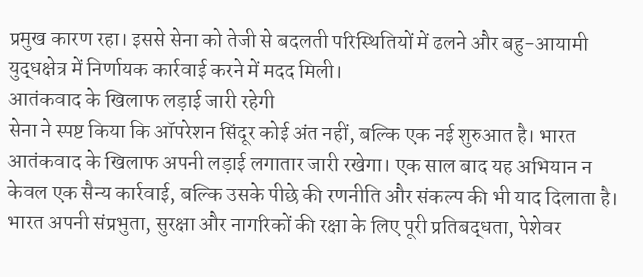प्रमुख कारण रहा। इससे सेना को तेजी से बदलती परिस्थितियों में ढलने और बहु-आयामी युद्धक्षेत्र में निर्णायक कार्रवाई करने में मदद मिली।
आतंकवाद के खिलाफ लड़ाई जारी रहेगी
सेना ने स्पष्ट किया कि ऑपरेशन सिंदूर कोई अंत नहीं, बल्कि एक नई शुरुआत है। भारत आतंकवाद के खिलाफ अपनी लड़ाई लगातार जारी रखेगा। एक साल बाद यह अभियान न केवल एक सैन्य कार्रवाई, बल्कि उसके पीछे की रणनीति और संकल्प की भी याद दिलाता है। भारत अपनी संप्रभुता, सुरक्षा और नागरिकों की रक्षा के लिए पूरी प्रतिबद्धता, पेशेवर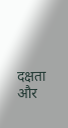दक्षता और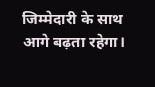जिम्मेदारी के साथ आगे बढ़ता रहेगा।